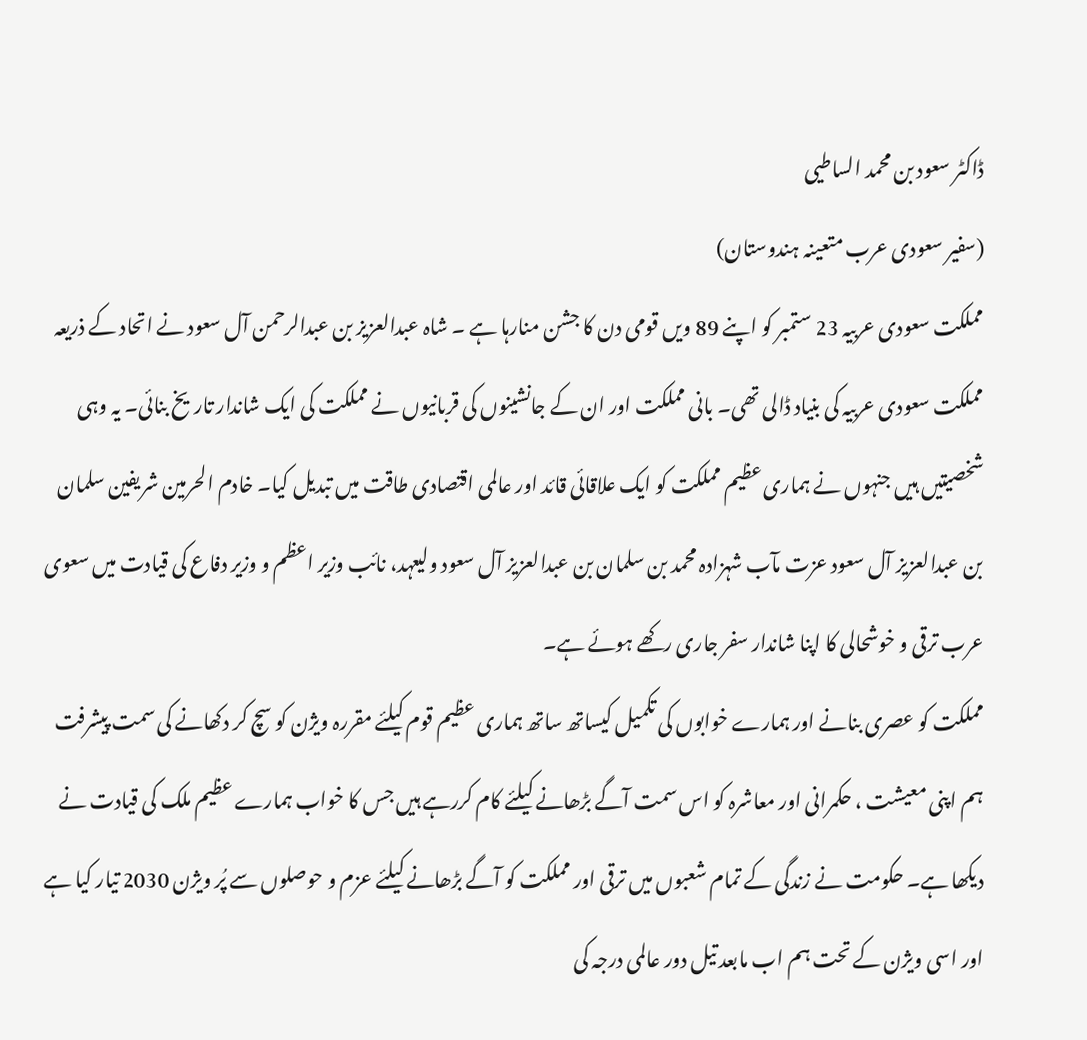ڈاکٹر سعود بن محمد الساطیی
(سفیر سعودی عرب متعینہ ہندوستان)
مملکت سعودی عربیہ 23 ستمبر کو اپنے 89 ویں قومی دن کا جشن منارہا ہے ۔ شاہ عبدالعزیز بن عبدالرحمن آل سعود نے اتحاد کے ذریعہ مملکت سعودی عربیہ کی بنیاد ڈالی تھی۔ بانی مملکت اور ان کے جانشینوں کی قربانیوں نے مملکت کی ایک شاندار تاریخ بنائی۔ یہ وہی شخصیتیں ہیں جنہوں نے ہماری عظیم مملکت کو ایک علاقائی قائد اور عالمی اقتصادی طاقت میں تبدیل کیا۔ خادم الحرمین شریفین سلمان بن عبدالعزیز آل سعود عزت مآب شہزادہ محمد بن سلمان بن عبدالعزیز آل سعود ولیعہد، نائب وزیر اعظم و وزیر دفاع کی قیادت میں سعوی عرب ترقی و خوشحالی کا اپنا شاندار سفر جاری رکھے ہوئے ہے۔
مملکت کو عصری بنانے اور ہمارے خوابوں کی تکمیل کیساتھ ساتھ ہماری عظیم قوم کیلئے مقررہ ویژن کو سچ کر دکھانے کی سمت پیشرفت
ہم اپنی معیشت ، حکمرانی اور معاشرہ کو اس سمت آگے بڑھانے کیلئے کام کررہے ہیں جس کا خواب ہمارے عظیم ملک کی قیادت نے دیکھا ہے۔ حکومت نے زندگی کے تمام شعبوں میں ترقی اور مملکت کو آگے بڑھانے کیلئے عزم و حوصلوں سے پُر ویژن 2030 تیار کیا ہے اور اسی ویژن کے تحت ہم اب مابعد تیل دور عالمی درجہ کی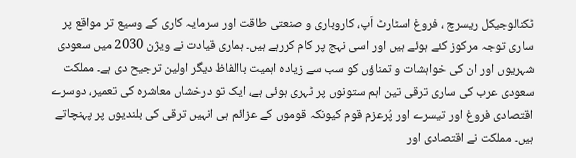ٹکنالوجیکل ریسرچ ، فروغ اسٹارٹ اَپ، کاروباری و صنعتی طاقت اور سرمایہ کاری کے وسیع تر مواقع پر ساری توجہ مرکوز کئے ہوئے ہیں اور اسی نہج پر کام کررہے ہیں۔ ہماری قیادت نے ویژن 2030 میں سعودی شہریوں اور ان کی خواہشات و تمناؤں کو سب سے زیادہ اہمیت باالفاظ دیگر اولین ترجیح دی ہے۔ مملکت سعودی عرب کی ساری ترقی تین اہم ستونوں پر ٹہری ہوئی ہے، ایک تو درخشاں معاشرہ کی تعمیر، دوسرے اقتصادی فروغ اور تیسرے اور پُرعزم قوم کیونکہ قوموں کے عزائم ہی انہیں ترقی کی بلندیوں پر پہنچاتے ہیں۔ مملکت نے اقتصادی اور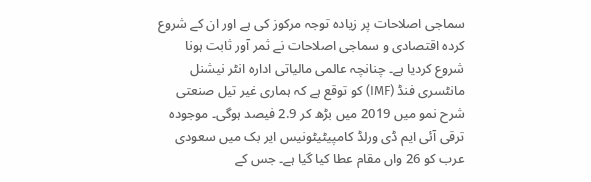سماجی اصلاحات پر زیادہ توجہ مرکوز کی ہے اور ان کے شروع کردہ اقتصادی و سماجی اصلاحات نے ثمر آور ثابت ہونا شروع کردیا ہے۔ چنانچہ عالمی مالیاتی ادارہ انٹر نیشنل مانٹسری فنڈ (IMF) کو توقع ہے کہ ہماری غیر تیل صنعتی شرح نمو میں 2019 میں بڑھ کر 2.9 فیصد ہوگی۔ موجودہ ترقی آئی ایم ڈی ورلڈ کامپیٹیٹونیس ایر بک میں سعودی عرب کو 26 واں مقام عطا کیا گیا ہے۔ جس کے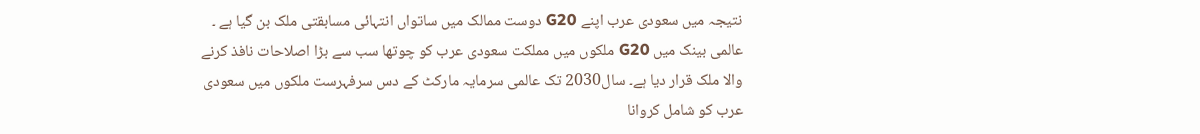نتیجہ میں سعودی عرب اپنے G20 دوست ممالک میں ساتواں انتہائی مسابقتی ملک بن گیا ہے ۔ عالمی بینک میں G20 ملکوں میں مملکت سعودی عرب کو چوتھا سب سے بڑا اصلاحات نافذ کرنے والا ملک قرار دیا ہے۔ سال2030 تک عالمی سرمایہ مارکٹ کے دس سرفہرست ملکوں میں سعودی عرب کو شامل کروانا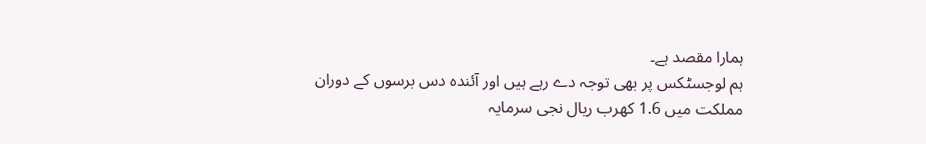ہمارا مقصد ہے۔
ہم لوجسٹکس پر بھی توجہ دے رہے ہیں اور آئندہ دس برسوں کے دوران مملکت میں 1.6 کھرب ریال نجی سرمایہ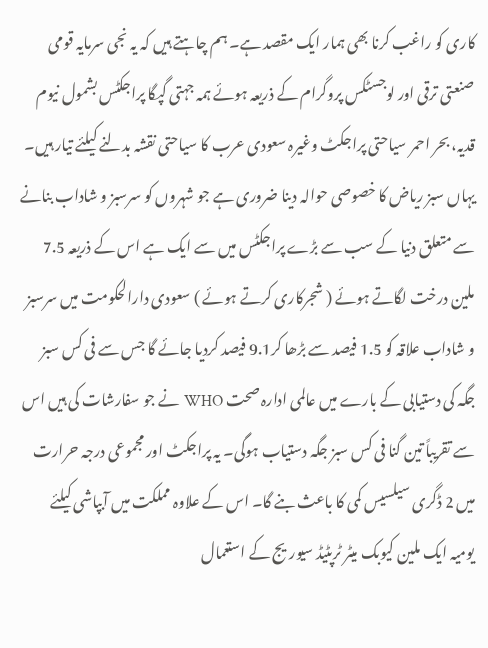کاری کو راغب کرنا بھی ہمار ایک مقصد ہے۔ ہم چاہتے ہیں کہ یہ نجی سرمایہ قومی صنعتی ترقی اور لوجسٹکس پروگرام کے ذریعہ ہوئے ہمہ جہتی گپگا پراجکٹس بشمول نیوم قدیہ، بحر احمر سیاحتی پراجکٹ وغیرہ سعودی عرب کا سیاحتی نقشہ بدلنے کیلئے تیار ہیں۔ یہاں سبز ریاض کا خصوصی حوالہ دینا ضروری ہے جو شہروں کو سرسبز و شاداب بنانے سے متعلق دنیا کے سب سے بڑے پراجکٹس میں سے ایک ہے اس کے ذریعہ 7.5 ملین درخت لگاتے ہوئے ( شجرکاری کرتے ہوئے ) سعودی دارالحکومت میں سرسبز و شاداب علاقہ کو 1.5 فیصد سے بڑھا کر9.1 فیصد کردیا جائے گا جس سے فی کس سبز جگہ کی دستیابی کے بارے میں عالمی ادارہ صحت WHO نے جو سفارشات کی ہیں اس سے تقریباً تین گنا فی کس سبز جگہ دستیاب ہوگی۔ یہ پراجکٹ اور مجموعی درجہ حرارت میں 2 ڈگری سیلسیس کمی کا باعث بنے گا۔ اس کے علاوہ مملکت میں آبپاشی کیلئے یومیہ ایک ملین کیوبک میٹر ٹرپٹیڈ سیوریج کے استعمال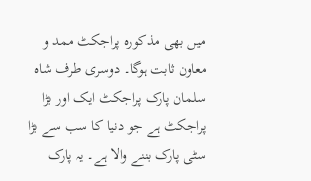میں بھی مذکورہ پراجکٹ ممد و معاون ثابت ہوگا۔ دوسری طرف شاہ سلمان پارک پراجکٹ ایک اور بڑا پراجکٹ ہے جو دنیا کا سب سے بڑا سٹی پارک بننے والا ہے۔ یہ پارک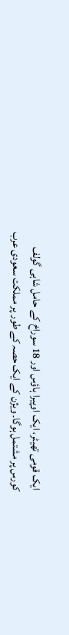ایک قومی تھیٹر، ایک اوپیرا ہاؤس اور 18 سوراخ کے حامل شاہی گولف کورس پر مشتمل ہوگا۔ ویژن کے ایک حصہ کے طور پر مملکت سعودی عرب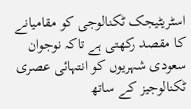اسٹریٹیجک ٹکنالوجی کو مقامیانے کا مقصد رکھتی ہے تاکہ نوجوان سعودی شہریوں کو انتہائی عصری ٹکنالوجیز کے ساتھ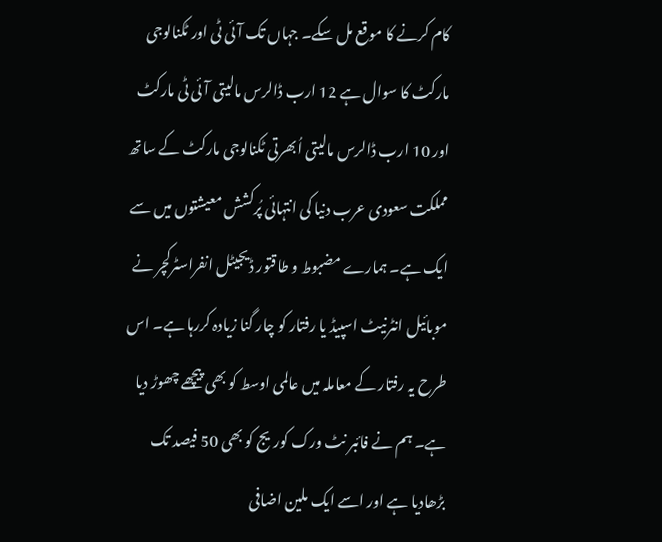کام کرنے کا موقع مل سکے۔ جہاں تک آئی ٹی اور ٹکنالوجی مارکٹ کا سوال ہے 12 ارب ڈالرس مالیتی آئی ٹی مارکٹ اور 10 ارب ڈالرس مالیتی اُبھرتی ٹکنالوجی مارکٹ کے ساتھ مملکت سعودی عرب دنیا کی انتہائی پُرکشش معیشتوں میں سے ایک ہے۔ ہمارے مضبوط و طاقتور ڈیجیٹل انفراسٹرکچر نے موبائیل انٹرنیٹ اسپیڈ یا رفتار کو چار گنا زیادہ کررہا ہے۔ اس طرح یہ رفتار کے معاملہ میں عالمی اوسط کو بھی پیچھے چھوڑ دیا ہے۔ ہم نے فائبر نٹ ورک کوریج کو بھی 50 فیصد تک بڑھادیا ہے اور اسے ایک ملین اضافی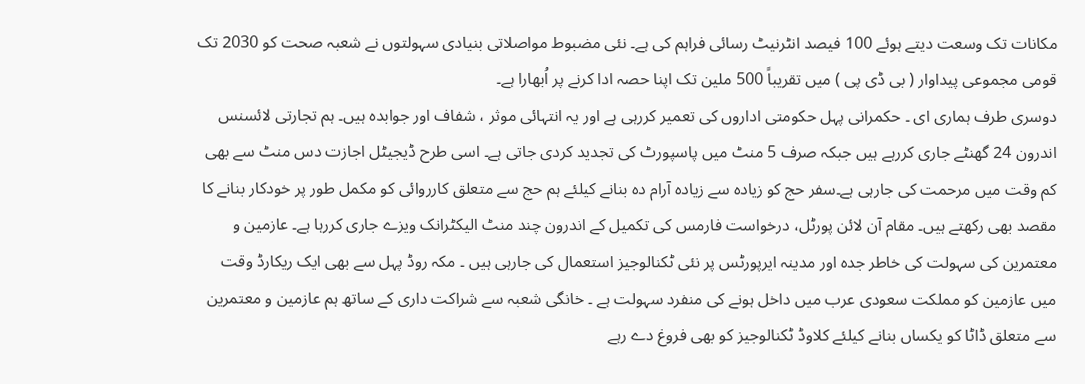مکانات تک وسعت دیتے ہوئے 100 فیصد انٹرنیٹ رسائی فراہم کی ہے۔ نئی مضبوط مواصلاتی بنیادی سہولتوں نے شعبہ صحت کو 2030 تک قومی مجموعی پیداوار ( بی ڈی پی ) میں تقریباً 500 ملین تک اپنا حصہ ادا کرنے پر اُبھارا ہے۔
دوسری طرف ہماری ای ۔ حکمرانی پہل حکومتی اداروں کی تعمیر کررہی ہے اور یہ انتہائی موثر ، شفاف اور جوابدہ ہیں۔ ہم تجارتی لائسنس اندرون 24 گھنٹے جاری کررہے ہیں جبکہ صرف 5 منٹ میں پاسپورٹ کی تجدید کردی جاتی ہے۔ اسی طرح ڈیجیٹل اجازت دس منٹ سے بھی کم وقت میں مرحمت کی جارہی ہے۔سفر حج کو زیادہ سے زیادہ آرام دہ بنانے کیلئے ہم حج سے متعلق کارروائی کو مکمل طور پر خودکار بنانے کا مقصد بھی رکھتے ہیں۔ مقام آن لائن پورٹل، درخواست فارمس کی تکمیل کے اندرون چند منٹ الیکٹرانک ویزے جاری کررہا ہے۔ عازمین و معتمرین کی سہولت کی خاطر جدہ اور مدینہ ایرپورٹس پر نئی ٹکنالوجیز استعمال کی جارہی ہیں ۔ مکہ روڈ پہل سے بھی ایک ریکارڈ وقت میں عازمین کو مملکت سعودی عرب میں داخل ہونے کی منفرد سہولت ہے ۔ خانگی شعبہ سے شراکت داری کے ساتھ ہم عازمین و معتمرین سے متعلق ڈاٹا کو یکساں بنانے کیلئے کلاوڈ ٹکنالوجیز کو بھی فروغ دے رہے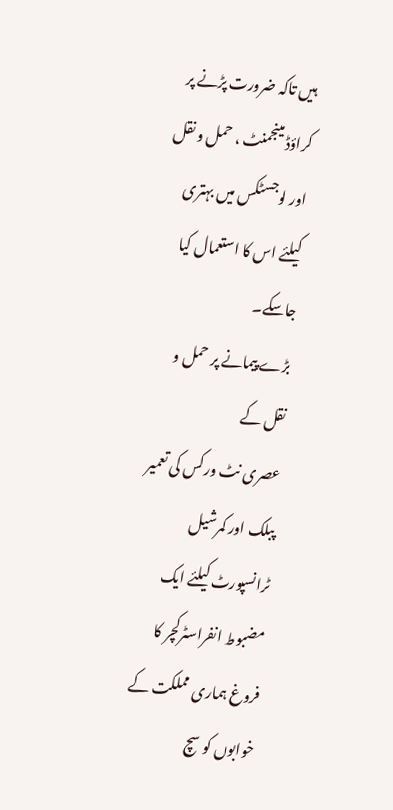ہیں تاکہ ضرورت پڑنے پر کراؤڈ مینجمنٹ ، حمل و نقل اور لوجسٹکس میں بہتری کیلئے اس کا استعمال کیا جاسکے۔
بڑے پیمانے پر حمل و نقل کے
عصری نٹ ورکس کی تعمیر
پبلک اور کمرشیل ٹرانسپورٹ کیلئے ایک مضبوط انفراسٹرکچر کا فروغ ہماری مملکت کے خوابوں کو سچ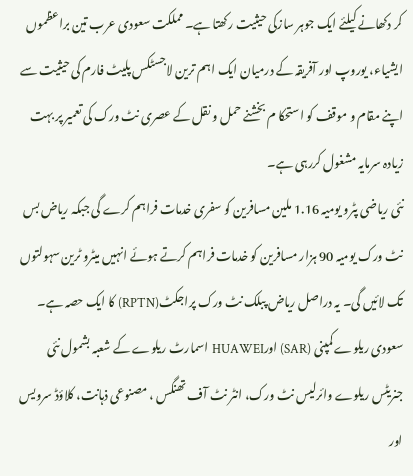کر دکھانے کیلئے ایک جوہر سازکی حیثیت رکھتا ہے۔ مملکت سعودی عرب تین براعظموں ایشیاء، یوروپ اور آفریقہ کے درمیان ایک اہم ترین لاجسٹکس پلیٹ فارم کی حیثیت سے اپنے مقام و موقف کو استحکا م بخشنے حمل و نقل کے عصری نٹ ورک کی تعمیر پر بہت زیادہ سرمایہ مشغول کررہی ہے۔
نئی ریاضی پٹرو یومیہ 1.16 ملین مسافرین کو سفری خدمات فراہم کرے گی جبکہ ریاض بس نٹ ورک یومیہ 90 ہزار مسافرین کو خدمات فراہم کرتے ہوئے انہیں میٹرو ٹرین سہولتوں تک لائیں گی۔ یہ دراصل ریاض پبلک نٹ ورک پراجکٹ(RPTN) کا ایک حصہ ہے۔ سعودی ریلوے کمپنی (SAR) اورHUAWEI اسمارٹ ریلوے کے شعبہ بشمول نئی جنریٹس ریلوے وائرلیس نٹ ورک، انٹر نٹ آف تھنگس ، مصنوعی ذہانت، کلاؤڈ سرویس اور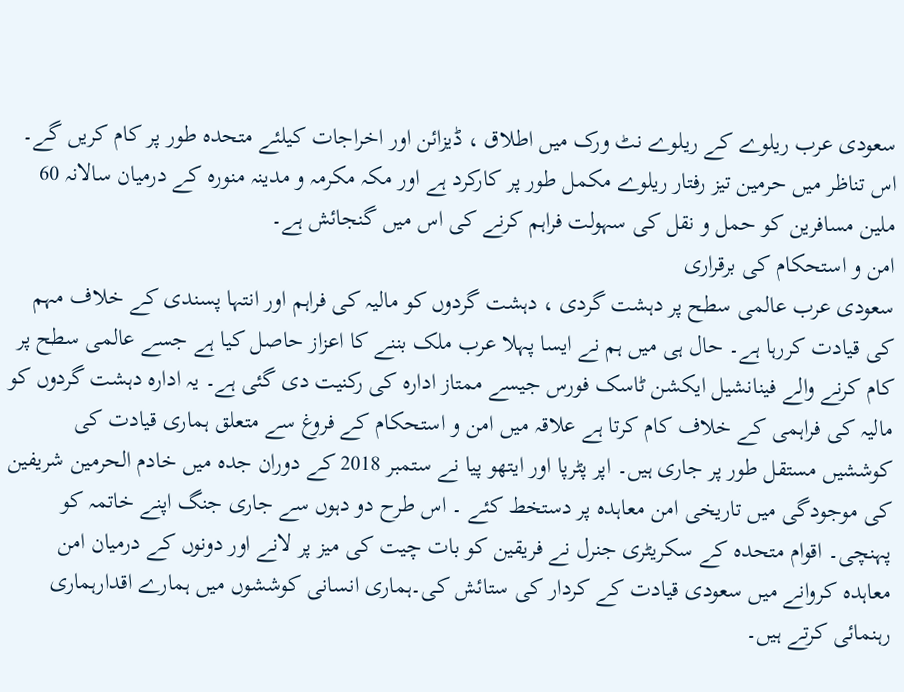سعودی عرب ریلوے کے ریلوے نٹ ورک میں اطلاق ، ڈیزائن اور اخراجات کیلئے متحدہ طور پر کام کریں گے۔ اس تناظر میں حرمین تیز رفتار ریلوے مکمل طور پر کارکرد ہے اور مکہ مکرمہ و مدینہ منورہ کے درمیان سالانہ 60 ملین مسافرین کو حمل و نقل کی سہولت فراہم کرنے کی اس میں گنجائش ہے۔
امن و استحکام کی برقراری
سعودی عرب عالمی سطح پر دہشت گردی ، دہشت گردوں کو مالیہ کی فراہم اور انتہا پسندی کے خلاف مہم کی قیادت کررہا ہے۔ حال ہی میں ہم نے ایسا پہلا عرب ملک بننے کا اعزاز حاصل کیا ہے جسے عالمی سطح پر کام کرنے والے فینانشیل ایکشن ٹاسک فورس جیسے ممتاز ادارہ کی رکنیت دی گئی ہے۔ یہ ادارہ دہشت گردوں کو مالیہ کی فراہمی کے خلاف کام کرتا ہے علاقہ میں امن و استحکام کے فروغ سے متعلق ہماری قیادت کی کوششیں مستقل طور پر جاری ہیں۔ اپر پٹرپا اور ایتھو پیا نے ستمبر 2018 کے دوران جدہ میں خادم الحرمین شریفین کی موجودگی میں تاریخی امن معاہدہ پر دستخط کئے ۔ اس طرح دو دہوں سے جاری جنگ اپنے خاتمہ کو پہنچی۔ اقوام متحدہ کے سکریٹری جنرل نے فریقین کو بات چیت کی میز پر لانے اور دونوں کے درمیان امن معاہدہ کروانے میں سعودی قیادت کے کردار کی ستائش کی۔ہماری انسانی کوششوں میں ہمارے اقدارہماری رہنمائی کرتے ہیں۔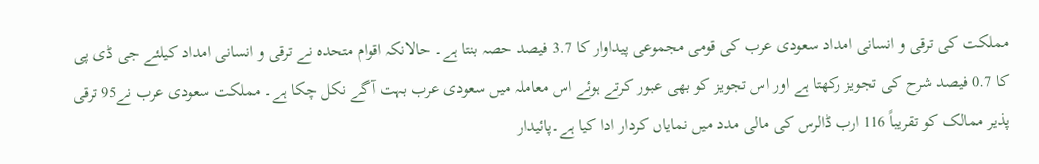مملکت کی ترقی و انسانی امداد سعودی عرب کی قومی مجموعی پیداوار کا 3.7 فیصد حصہ بنتا ہے۔ حالانکہ اقوام متحدہ نے ترقی و انسانی امداد کیلئے جی ڈی پی کا 0.7 فیصد شرح کی تجویز رکھتا ہے اور اس تجویز کو بھی عبور کرتے ہوئے اس معاملہ میں سعودی عرب بہت آگے نکل چکا ہے۔ مملکت سعودی عرب نے95 ترقی پذیر ممالک کو تقریباً 116 ارب ڈالرس کی مالی مدد میں نمایاں کردار ادا کیا ہے۔پائیدار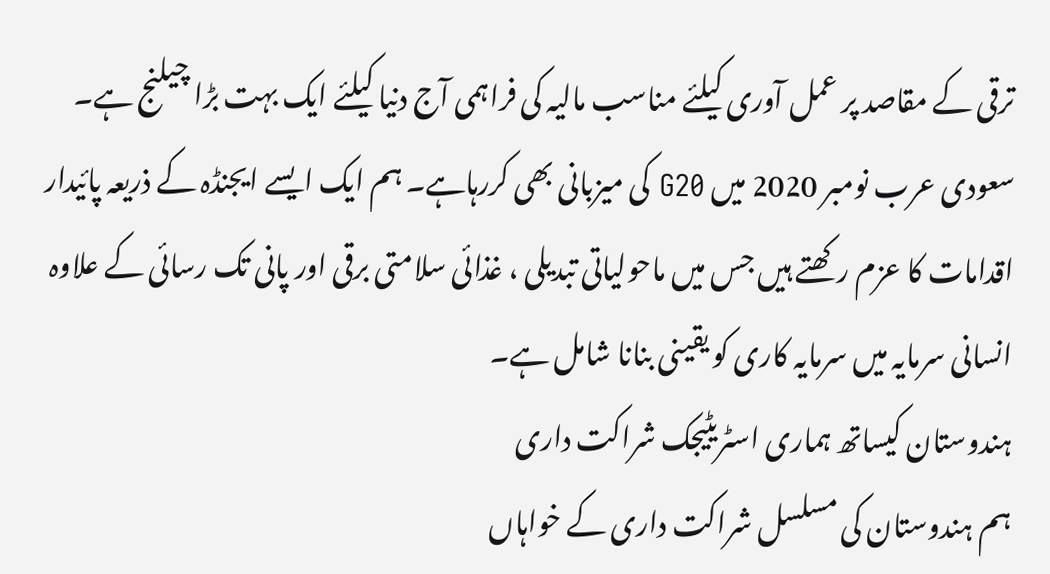ترقی کے مقاصد پر عمل آوری کیلئے مناسب مالیہ کی فراہمی آج دنیا کیلئے ایک بہت بڑا چیلنج ہے۔ سعودی عرب نومبر 2020 میں G20 کی میزبانی بھی کررہاہے۔ ہم ایک ایسے ایجنڈہ کے ذریعہ پائیدار اقدامات کا عزم رکھتے ہیں جس میں ماحولیاتی تبدیلی ، غذائی سلامتی برقی اور پانی تک رسائی کے علاوہ انسانی سرمایہ میں سرمایہ کاری کو یقینی بنانا شامل ہے۔
ہندوستان کیساتھ ہماری اسٹریٹیجک شراکت داری
ہم ہندوستان کی مسلسل شراکت داری کے خواہاں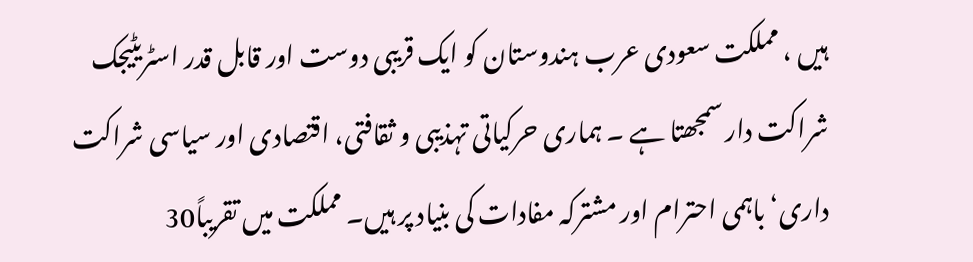ہیں ، مملکت سعودی عرب ہندوستان کو ایک قریبی دوست اور قابل قدر اسٹریٹیجک شراکت دار سمجھتا ہے ۔ ہماری حرکیاتی تہذیبی و ثقافتی، اقتصادی اور سیاسی شراکت داری‘ باہمی احترام اور مشترکہ مفادات کی بنیاد پر ہیں۔ مملکت میں تقریباً30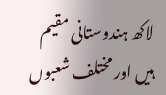لاکھ ہندوستانی مقیم ہیں اور مختلف شعبوں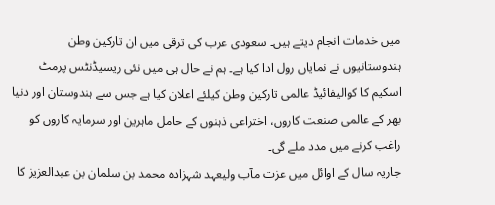میں خدمات انجام دیتے ہیں۔ سعودی عرب کی ترقی میں ان تارکین وطن ہندوستانیوں نے نمایاں رول ادا کیا ہے۔ ہم نے حال ہی میں نئی ریسیڈنٹس پرمٹ اسکیم کا کوالیفائیڈ عالمی تارکین وطن کیلئے اعلان کیا ہے جس سے ہندوستان اور دنیا بھر کے عالمی صنعت کاروں، اختراعی ذہنوں کے حامل ماہرین اور سرمایہ کاروں کو راغب کرنے میں مدد ملے گی۔
جاریہ سال کے اوائل میں عزت مآب ولیعہد شہزادہ محمد بن سلمان بن عبدالعزیز کا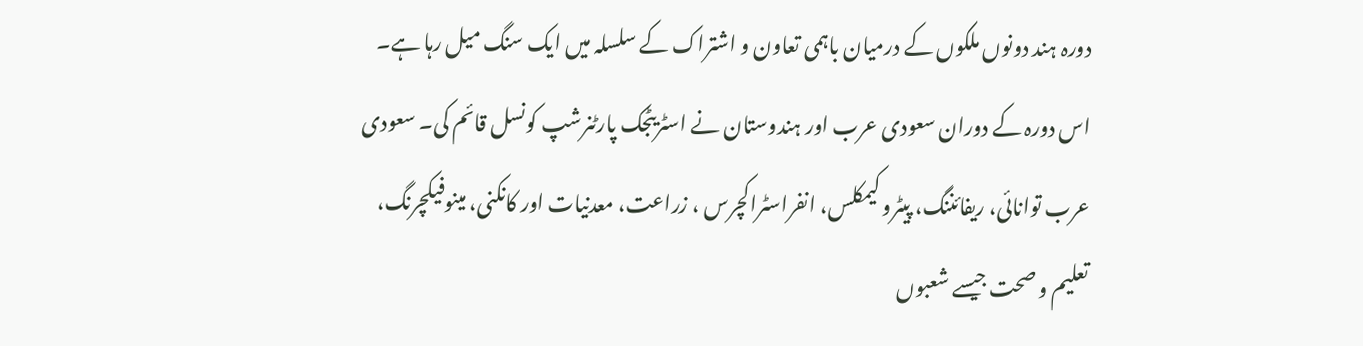دورہ ہند دونوں ملکوں کے درمیان باہمی تعاون و اشتراک کے سلسلہ میں ایک سنگ میل رہا ہے۔ اس دورہ کے دوران سعودی عرب اور ہندوستان نے اسٹریٹجک پارٹنرشپ کونسل قائم کی۔ سعودی عرب توانائی، ریفائننگ، پیٹرو کیمکلس، انفراسٹراکچرس ، زراعت، معدنیات اور کانکنی، مینوفیکچرنگ، تعلیم و صحت جیسے شعبوں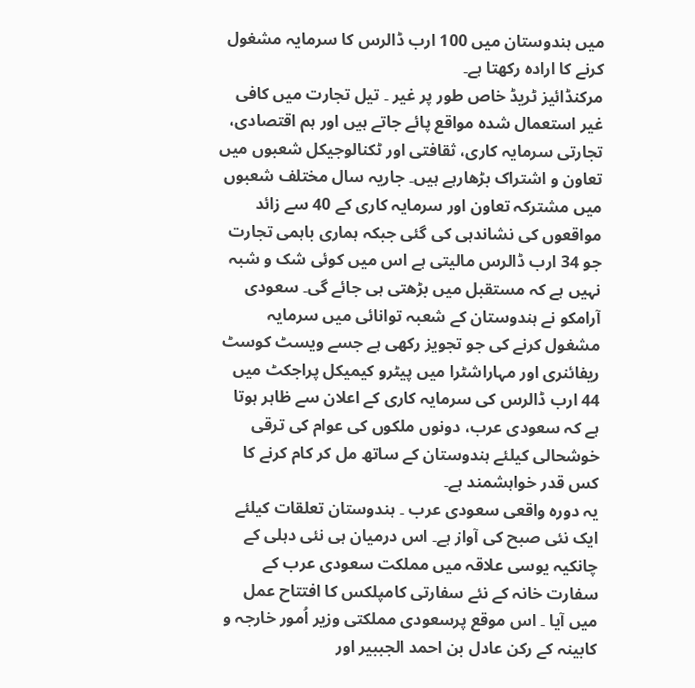میں ہندوستان میں 100 ارب ڈالرس کا سرمایہ مشغول کرنے کا ارادہ رکھتا ہے۔
مرکنڈائیز ٹریڈ خاص طور پر غیر ۔ تیل تجارت میں کافی غیر استعمال شدہ مواقع پائے جاتے ہیں اور ہم اقتصادی، تجارتی سرمایہ کاری، ثقافتی اور ٹکنالوجیکل شعبوں میں تعاون و اشتراک بڑھارہے ہیں۔ جاریہ سال مختلف شعبوں میں مشترکہ تعاون اور سرمایہ کاری کے 40 سے زائد مواقعوں کی نشاندہی کی گئی جبکہ ہماری باہمی تجارت جو 34 ارب ڈالرس مالیتی ہے اس میں کوئی شک و شبہ نہیں ہے کہ مستقبل میں بڑھتی ہی جائے گی۔ سعودی آرامکو نے ہندوستان کے شعبہ توانائی میں سرمایہ مشغول کرنے کی جو تجویز رکھی ہے جسے ویسٹ کوسٹ ریفائنری اور مہاراشٹرا میں پیٹرو کیمیکل پراجکٹ میں 44 ارب ڈالرس کی سرمایہ کاری کے اعلان سے ظاہر ہوتا ہے کہ سعودی عرب، دونوں ملکوں کی عوام کی ترقی خوشحالی کیلئے ہندوستان کے ساتھ مل کر کام کرنے کا کس قدر خواہشمند ہے۔
یہ دورہ واقعی سعودی عرب ۔ ہندوستان تعلقات کیلئے ایک نئی صبح کی آواز ہے۔ اس درمیان ہی نئی دہلی کے چانکیہ یوسی علاقہ میں مملکت سعودی عرب کے سفارت خانہ کے نئے سفارتی کامپلکس کا افتتاح عمل میں آیا ۔ اس موقع پرسعودی مملکتی وزیر اُمور خارجہ و کابینہ کے رکن عادل بن احمد الجببیر اور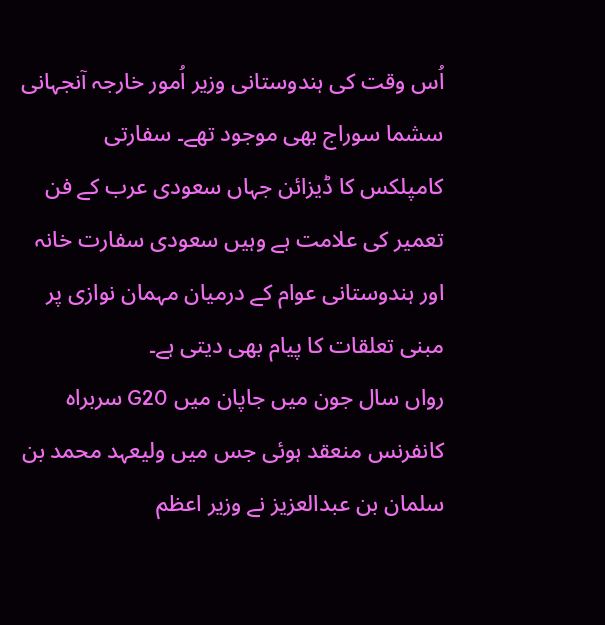اُس وقت کی ہندوستانی وزیر اُمور خارجہ آنجہانی سشما سوراج بھی موجود تھے۔ سفارتی کامپلکس کا ڈیزائن جہاں سعودی عرب کے فن تعمیر کی علامت ہے وہیں سعودی سفارت خانہ اور ہندوستانی عوام کے درمیان مہمان نوازی پر مبنی تعلقات کا پیام بھی دیتی ہے۔
رواں سال جون میں جاپان میں G20 سربراہ کانفرنس منعقد ہوئی جس میں ولیعہد محمد بن سلمان بن عبدالعزیز نے وزیر اعظم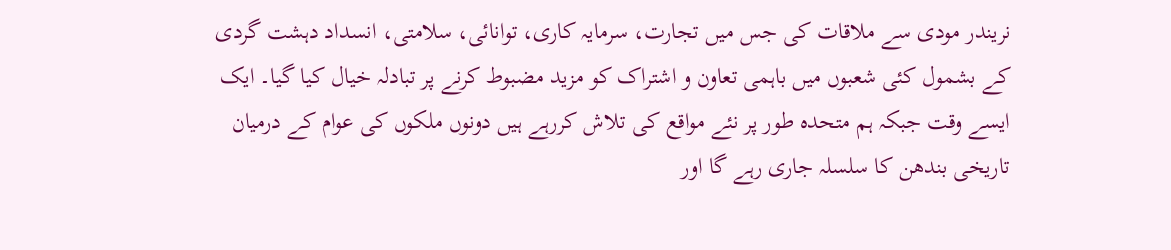نریندر مودی سے ملاقات کی جس میں تجارت، سرمایہ کاری، توانائی، سلامتی، انسداد دہشت گردی کے بشمول کئی شعبوں میں باہمی تعاون و اشتراک کو مزید مضبوط کرنے پر تبادلہ خیال کیا گیا۔ ایک ایسے وقت جبکہ ہم متحدہ طور پر نئے مواقع کی تلاش کررہے ہیں دونوں ملکوں کی عوام کے درمیان تاریخی بندھن کا سلسلہ جاری رہے گا اور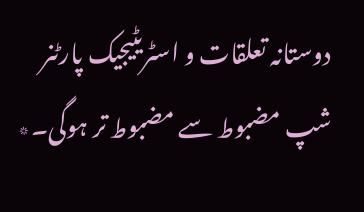دوستانہ تعلقات و اسٹریٹیجیک پارٹنر شپ مضبوط سے مضبوط تر ہوگی۔٭